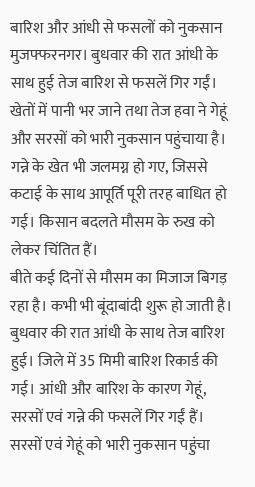बारिश और आंधी से फसलों को नुकसान
मुजफ्फरनगर। बुधवार की रात आंधी के साथ हुई तेज बारिश से फसलें गिर गईं। खेतों में पानी भर जाने तथा तेज हवा ने गेहूं और सरसों को भारी नुकसान पहुंचाया है। गन्ने के खेत भी जलमग्न हो गए, जिससे कटाई के साथ आपूर्ति पूरी तरह बाधित हो गई। किसान बदलते मौसम के रुख को लेकर चिंतित हैं।
बीते कई दिनों से मौसम का मिजाज बिगड़ रहा है। कभी भी बूंदाबांदी शुरू हो जाती है। बुधवार की रात आंधी के साथ तेज बारिश हुई। जिले में 35 मिमी बारिश रिकार्ड की गई। आंधी और बारिश के कारण गेहूं, सरसों एवं गन्ने की फसलें गिर गईं हैं। सरसों एवं गेहूं को भारी नुकसान पहुंचा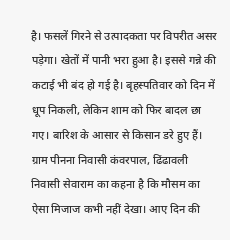है। फसलें गिरने से उत्पादकता पर विपरीत असर पड़ेगा। खेतों में पानी भरा हुआ है। इससे गन्ने की कटाई भी बंद हो गई है। बृहस्पतिवार को दिन में धूप निकली, लेकिन शाम को फिर बादल छा गए। बारिश के आसार से किसान डरे हुए हैं। ग्राम पीनना निवासी कंवरपाल, ढिंढावली निवासी सेवाराम का कहना है कि मौसम का ऐसा मिजाज कभी नहीं देखा। आए दिन की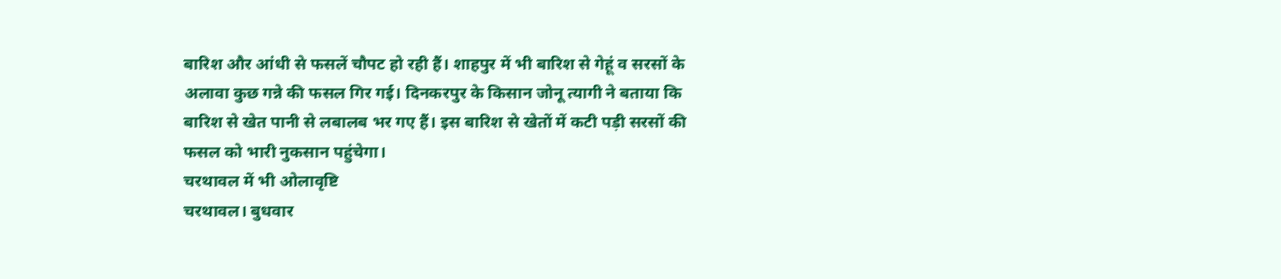बारिश और आंधी से फसलें चौपट हो रही हैं। शाहपुर में भी बारिश से गेहूं व सरसों के अलावा कुछ गन्ने की फसल गिर गई। दिनकरपुर के किसान जोनू त्यागी ने बताया कि बारिश से खेत पानी से लबालब भर गए हैं। इस बारिश से खेतों में कटी पड़ी सरसों की फसल को भारी नुकसान पहुंचेगा।
चरथावल में भी ओलावृष्टि
चरथावल। बुधवार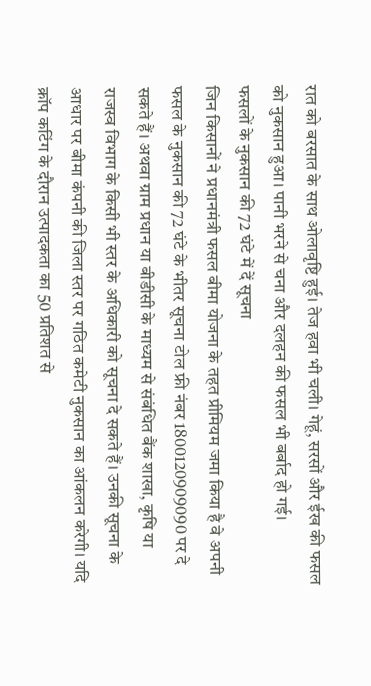रात को बरसात के साथ ओलावृष्टि हुई। तेज हवा भी चली। गेहूं, सरसों और ईख की फसल को नुकसान हुआ। पानी भरने से चना और दलहन की फसल भी बर्बाद हो गई।
फसलों के नुकसान की 72 घंटे में दें सूचना
जिन किसानों ने प्रधानमंत्री फसल बीमा योजना के तहत प्रीमियम जमा किया है वे अपनी फसल के नुकसान की 72 घंटे के भीतर सूचना टोल फ्री नंबर 1800120909090 पर दे सकते हैं। अथवा ग्राम प्रधान या बीडीसी के माध्यम से संबंधित बैंक शाखा, कृषि या राजस्व विभाग के किसी भी स्तर के अधिकारी को सूचना दे सकते हैं। उनकी सूचना के आधार पर बीमा कंपनी की जिला स्तर पर गठित कमेटी नुकसान का आंकलन करेगी। यदि क्रॉप कटिंग के दौरान उत्पादकता का 50 प्रतिशत से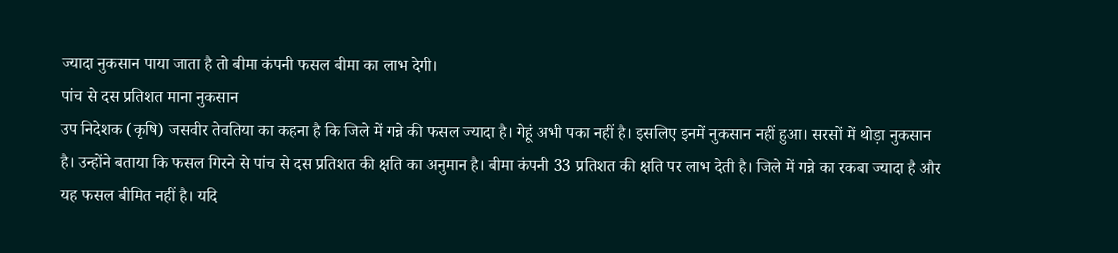ज्यादा नुकसान पाया जाता है तो बीमा कंपनी फसल बीमा का लाभ देगी।
पांच से दस प्रतिशत माना नुकसान
उप निदेशक (कृषि) जसवीर तेवतिया का कहना है कि जिले में गन्ने की फसल ज्यादा है। गेहूं अभी पका नहीं है। इसलिए इनमें नुकसान नहीं हुआ। सरसों में थोड़ा नुकसान है। उन्होंने बताया कि फसल गिरने से पांच से दस प्रतिशत की क्षति का अनुमान है। बीमा कंपनी 33 प्रतिशत की क्षति पर लाभ देती है। जिले में गन्ने का रकबा ज्यादा है और यह फसल बीमित नहीं है। यदि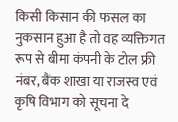किसी किसान की फसल का नुकसान हुआ है तो वह व्यक्तिगत रूप से बीमा कंपनी के टोल फ्री नंबर, बैंक शाखा या राजस्व एवं कृषि विभाग को सूचना दे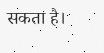सकता है।